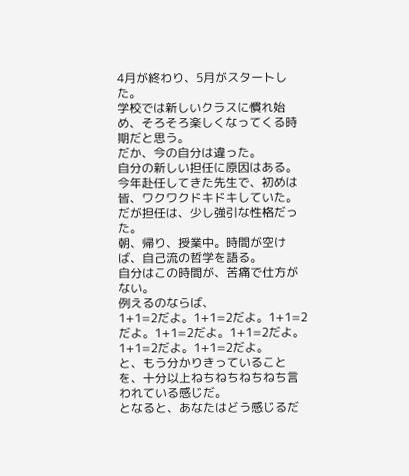4月が終わり、5月がスタートした。
学校では新しいクラスに慣れ始め、そろそろ楽しくなってくる時期だと思う。
だか、今の自分は違った。
自分の新しい担任に原因はある。
今年赴任してきた先生で、初めは皆、ワクワクドキドキしていた。
だが担任は、少し強引な性格だった。
朝、帰り、授業中。時間が空けば、自己流の哲学を語る。
自分はこの時間が、苦痛で仕方がない。
例えるのならば、
1+1=2だよ。1+1=2だよ。1+1=2だよ。1+1=2だよ。1+1=2だよ。1+1=2だよ。1+1=2だよ。
と、もう分かりきっていることを、十分以上ねちねちねちねち言われている感じだ。
となると、あなたはどう感じるだ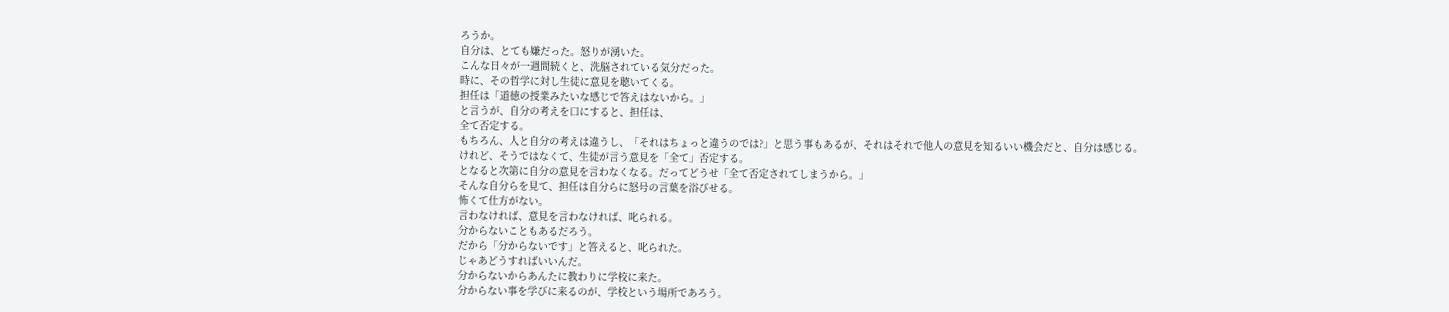ろうか。
自分は、とても嫌だった。怒りが湧いた。
こんな日々が一週間続くと、洗脳されている気分だった。
時に、その哲学に対し生徒に意見を聴いてくる。
担任は「道徳の授業みたいな感じで答えはないから。」
と言うが、自分の考えを口にすると、担任は、
全て否定する。
もちろん、人と自分の考えは違うし、「それはちょっと違うのでは?」と思う事もあるが、それはそれで他人の意見を知るいい機会だと、自分は感じる。
けれど、そうではなくて、生徒が言う意見を「全て」否定する。
となると次第に自分の意見を言わなくなる。だってどうせ「全て否定されてしまうから。」
そんな自分らを見て、担任は自分らに怒号の言葉を浴びせる。
怖くて仕方がない。
言わなければ、意見を言わなければ、叱られる。
分からないこともあるだろう。
だから「分からないです」と答えると、叱られた。
じゃあどうすればいいんだ。
分からないからあんたに教わりに学校に来た。
分からない事を学びに来るのが、学校という場所であろう。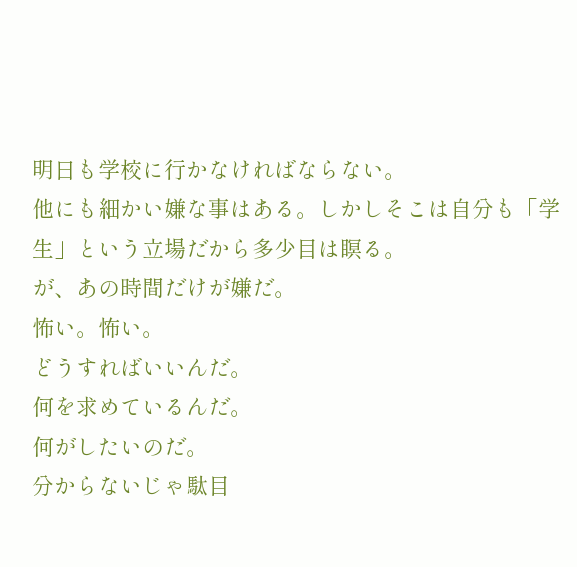明日も学校に行かなければならない。
他にも細かい嫌な事はある。しかしそこは自分も「学生」という立場だから多少目は瞑る。
が、あの時間だけが嫌だ。
怖い。怖い。
どうすればいいんだ。
何を求めているんだ。
何がしたいのだ。
分からないじゃ駄目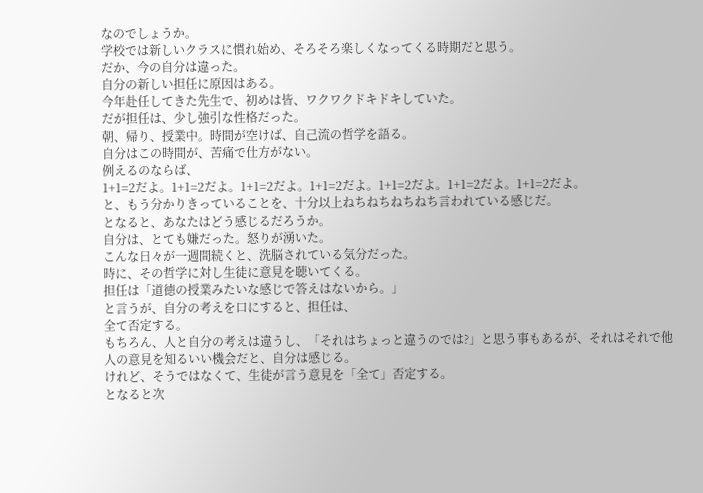なのでしょうか。
学校では新しいクラスに慣れ始め、そろそろ楽しくなってくる時期だと思う。
だか、今の自分は違った。
自分の新しい担任に原因はある。
今年赴任してきた先生で、初めは皆、ワクワクドキドキしていた。
だが担任は、少し強引な性格だった。
朝、帰り、授業中。時間が空けば、自己流の哲学を語る。
自分はこの時間が、苦痛で仕方がない。
例えるのならば、
1+1=2だよ。1+1=2だよ。1+1=2だよ。1+1=2だよ。1+1=2だよ。1+1=2だよ。1+1=2だよ。
と、もう分かりきっていることを、十分以上ねちねちねちねち言われている感じだ。
となると、あなたはどう感じるだろうか。
自分は、とても嫌だった。怒りが湧いた。
こんな日々が一週間続くと、洗脳されている気分だった。
時に、その哲学に対し生徒に意見を聴いてくる。
担任は「道徳の授業みたいな感じで答えはないから。」
と言うが、自分の考えを口にすると、担任は、
全て否定する。
もちろん、人と自分の考えは違うし、「それはちょっと違うのでは?」と思う事もあるが、それはそれで他人の意見を知るいい機会だと、自分は感じる。
けれど、そうではなくて、生徒が言う意見を「全て」否定する。
となると次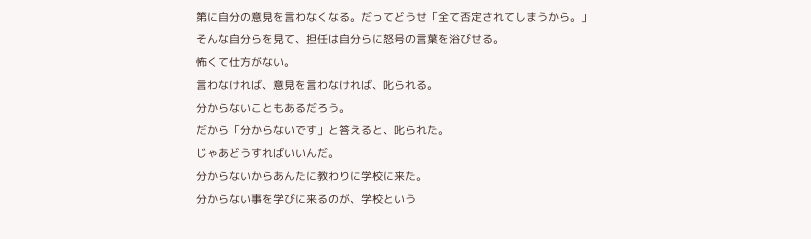第に自分の意見を言わなくなる。だってどうせ「全て否定されてしまうから。」
そんな自分らを見て、担任は自分らに怒号の言葉を浴びせる。
怖くて仕方がない。
言わなければ、意見を言わなければ、叱られる。
分からないこともあるだろう。
だから「分からないです」と答えると、叱られた。
じゃあどうすればいいんだ。
分からないからあんたに教わりに学校に来た。
分からない事を学びに来るのが、学校という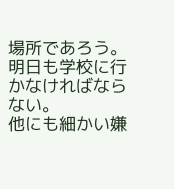場所であろう。
明日も学校に行かなければならない。
他にも細かい嫌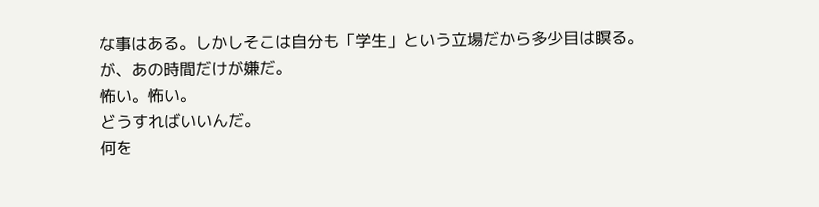な事はある。しかしそこは自分も「学生」という立場だから多少目は瞑る。
が、あの時間だけが嫌だ。
怖い。怖い。
どうすればいいんだ。
何を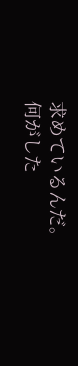求めているんだ。
何がした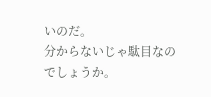いのだ。
分からないじゃ駄目なのでしょうか。